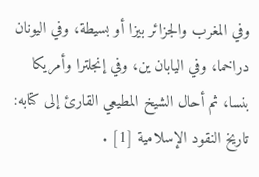وفي المغرب والجزائر بيزا أو بسيطة، وفي اليونان دراخما، وفي اليابان ين، وفي إنجلترا وأمريكا بنسا، ثم أحال الشيخ المطيعي القارئ إلى كتابه: تاريخ النقود الإسلامية [1] .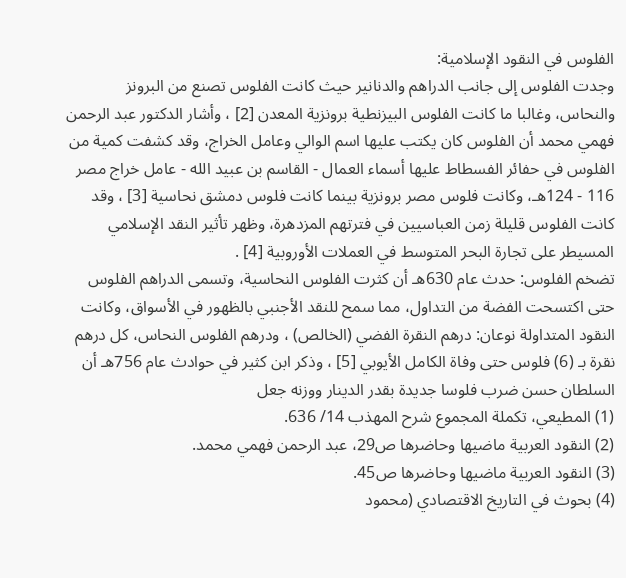الفلوس في النقود الإسلامية:
وجدت الفلوس إلى جانب الدراهم والدنانير حيث كانت الفلوس تصنع من البرونز والنحاس، وغالبا ما كانت الفلوس البيزنطية برونزية المعدن [2] ، وأشار الدكتور عبد الرحمن فهمي محمد أن الفلوس كان يكتب عليها اسم الوالي وعامل الخراج، وقد كشفت كمية من الفلوس في حفائر الفسطاط عليها أسماء العمال - القاسم بن عبيد الله - عامل خراج مصر 116 - 124هـ، وكانت فلوس مصر برونزية بينما كانت فلوس دمشق نحاسية [3] ، وقد كانت الفلوس قليلة زمن العباسيين في فترتهم المزدهرة، وظهر تأثير النقد الإسلامي المسيطر على تجارة البحر المتوسط في العملات الأوروبية [4] .
تضخم الفلوس: حدث عام 630هـ أن كثرت الفلوس النحاسية، وتسمى الدراهم الفلوس حتى اكتسحت الفضة من التداول، مما سمح للنقد الأجنبي بالظهور في الأسواق، وكانت النقود المتداولة نوعان: درهم النقرة الفضي (الخالص) ، ودرهم الفلوس النحاس، كل درهم نقرة بـ (6) فلوس حتى وفاة الكامل الأيوبي [5] ، وذكر ابن كثير في حوادث عام 756هـ أن السلطان حسن ضرب فلوسا جديدة بقدر الدينار ووزنه جعل
(1) المطيعي، تكملة المجموع شرح المهذب 14/ 636.
(2) النقود العربية ماضيها وحاضرها ص29، عبد الرحمن فهمي محمد.
(3) النقود العربية ماضيها وحاضرها ص45.
(4) بحوث في التاريخ الاقتصادي (محمود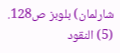شارلمان) بلوبز ص128.
(5) النقود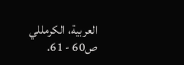العربية، الكرمللي ص60 - 61.